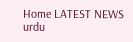Home LATEST NEWS urdu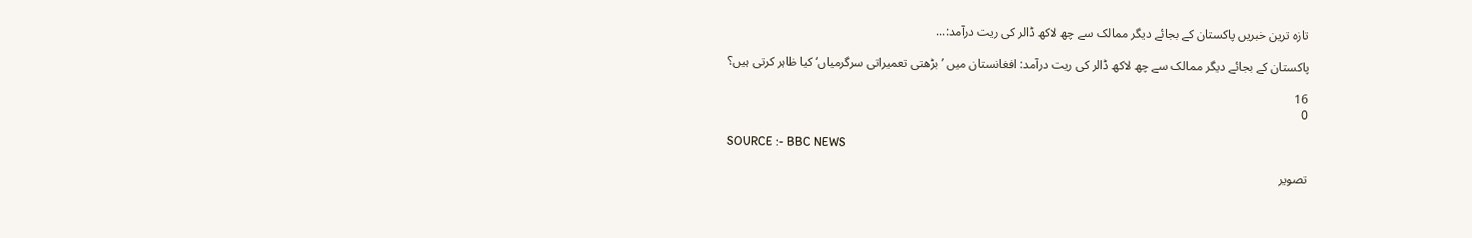تازہ ترین خبریں پاکستان کے بجائے دیگر ممالک سے چھ لاکھ ڈالر کی ریت درآمد:...

پاکستان کے بجائے دیگر ممالک سے چھ لاکھ ڈالر کی ریت درآمد: افغانستان میں ’بڑھتی تعمیراتی سرگرمیاں‘ کیا ظاہر کرتی ہیں؟

16
0

SOURCE :- BBC NEWS

تصویر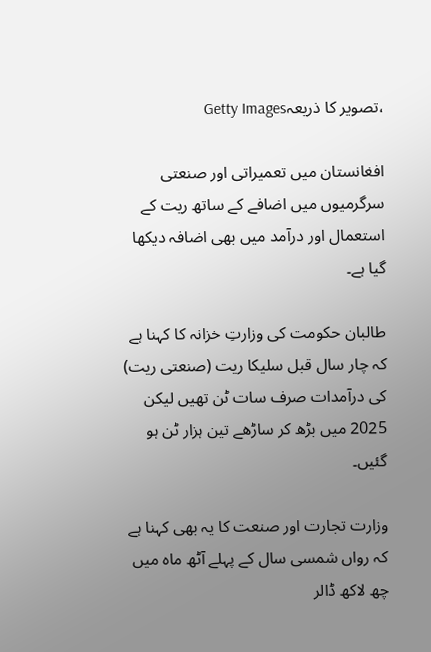،تصویر کا ذریعہGetty Images

افغانستان میں تعمیراتی اور صنعتی سرگرمیوں میں اضافے کے ساتھ ریت کے استعمال اور درآمد میں بھی اضافہ دیکھا گیا ہے۔

طالبان حکومت کی وزارتِ خزانہ کا کہنا ہے کہ چار سال قبل سلیکا ریت (صنعتی ریت) کی درآمدات صرف سات ٹن تھیں لیکن 2025 میں بڑھ کر ساڑھے تین ہزار ٹن ہو گئیں۔

وزارت تجارت اور صنعت کا یہ بھی کہنا ہے کہ رواں شمسی سال کے پہلے آٹھ ماہ میں چھ لاکھ ڈالر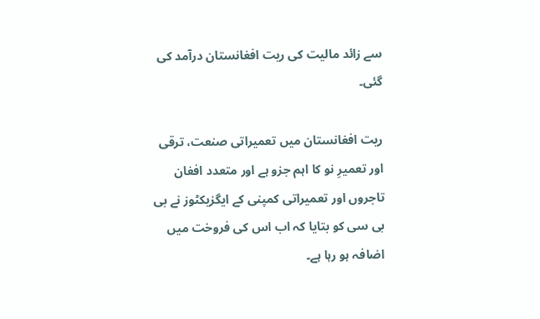سے زائد مالیت کی ریت افغانستان درآمد کی گئی۔

ریت افغانستان میں تعمیراتی صنعت، ترقی اور تعمیرِ نو کا اہم جزو ہے اور متعدد افغان تاجروں اور تعمیراتی کمپنی کے ایگزیکٹوز نے بی بی سی کو بتایا کہ اب اس کی فروخت میں اضافہ ہو رہا ہے۔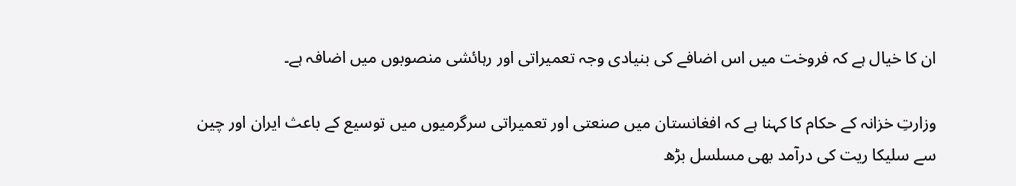ان کا خیال ہے کہ فروخت میں اس اضافے کی بنیادی وجہ تعمیراتی اور رہائشی منصوبوں میں اضافہ ہے۔

وزارتِ خزانہ کے حکام کا کہنا ہے کہ افغانستان میں صنعتی اور تعمیراتی سرگرمیوں میں توسیع کے باعث ایران اور چین سے سلیکا ریت کی درآمد بھی مسلسل بڑھ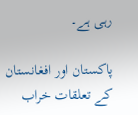رہی ہے۔

پاکستان اور افغانستان کے تعلقات خراب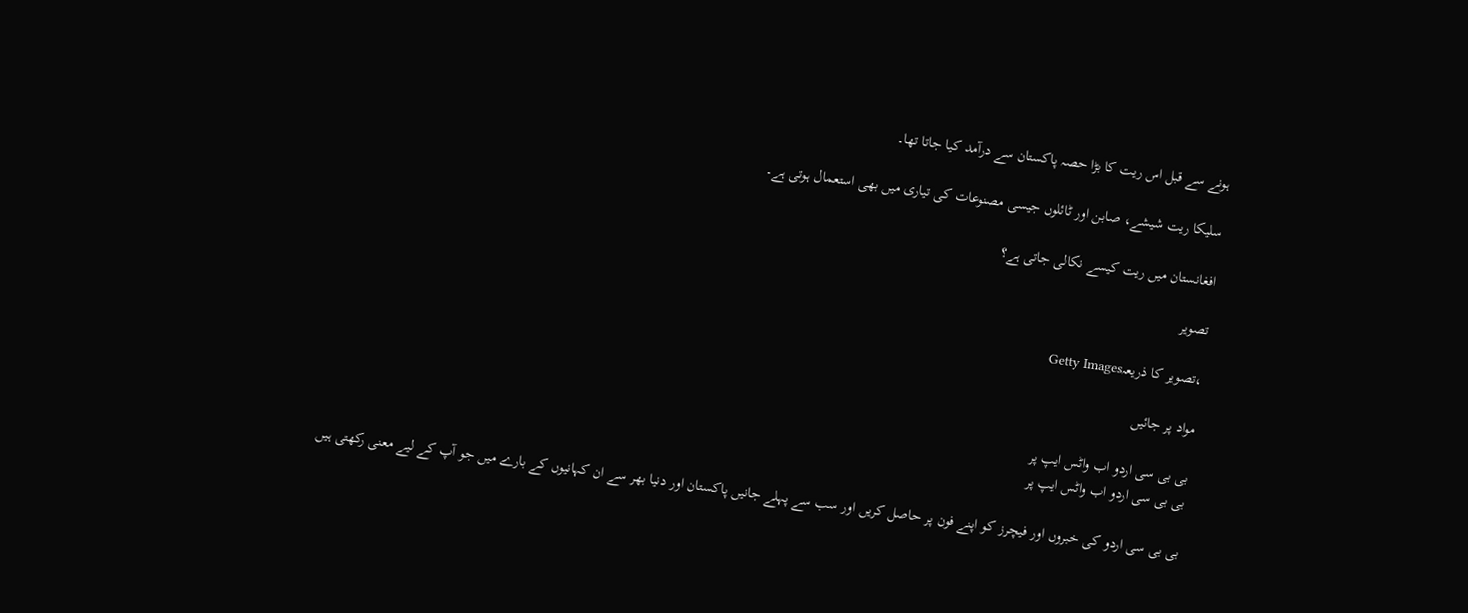ہونے سے قبل اس ریت کا بڑا حصہ پاکستان سے درآمد کیا جاتا تھا۔

سلیکا ریت شیشے، صابن اور ٹائلوں جیسی مصنوعات کی تیاری میں بھی استعمال ہوتی ہے۔

افغانستان میں ریت کیسے نکالی جاتی ہے؟

تصویر

،تصویر کا ذریعہGetty Images

مواد پر جائیں

بی بی سی اردو اب واٹس ایپ پر
بی بی سی اردو اب واٹس ایپ پر

بی بی سی اردو کی خبروں اور فیچرز کو اپنے فون پر حاصل کریں اور سب سے پہلے جانیں پاکستان اور دنیا بھر سے ان کہانیوں کے بارے میں جو آپ کے لیے معنی رکھتی ہیں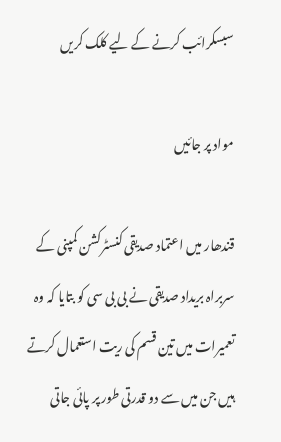سبسکرائب کرنے کے لیے کلک کریں

مواد پر جائیں

قندھار میں اعتماد صدیقی کنسٹرکشن کمپنی کے سربراہ بریداد صدیقی نے بی بی سی کو بتایا کہ وہ تعمیرات میں تین قسم کی ریت استعمال کرتے ہیں جن میں سے دو قدرتی طور پر پائی جاتی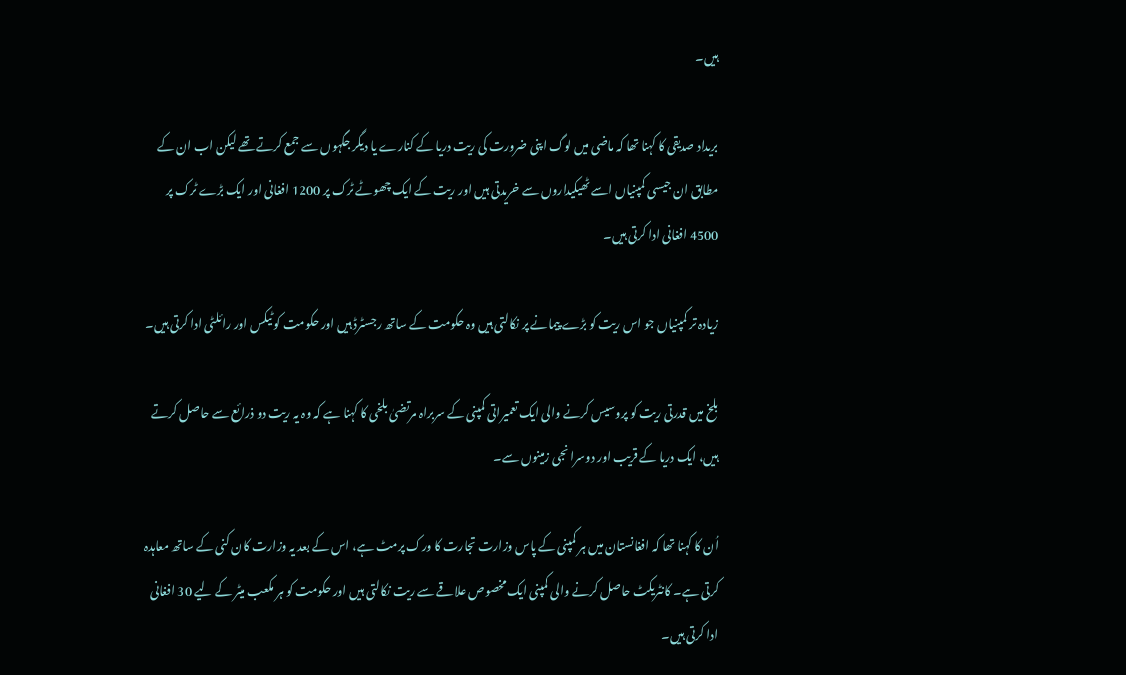ہیں۔

بریداد صدیقی کا کہنا تھا کہ ماضی میں لوگ اپنی ضرورت کی ریت دریا کے کنارے یا دیگر جگہوں سے جمع کرتے تھے لیکن اب ان کے مطابق ان جیسی کمپنیاں اسے ٹھیکیداروں سے خریدتی ہیں اور ریت کے ایک چھوٹے ٹرک پر 1200 افغانی اور ایک بڑے ٹرک پر 4500 افغانی ادا کرتی ہیں۔

زیادہ تر کمپنیاں جو اس ریت کو بڑے پیمانے پر نکالتی ہیں وہ حکومت کے ساتھ رجسٹرڈ ہیں اور حکومت کو ٹیکس اور رائلٹی ادا کرتی ہیں۔

بلخ میں قدرتی ریت کو پروسیس کرنے والی ایک تعمیراتی کمپنی کے سربراہ مرتضیٰ بلخی کا کہنا ہے کہ وہ یہ ریت دو ذرائع سے حاصل کرتے ہیں، ایک دریا کے قریب اور دوسرا نجی زمینوں سے۔

اُن کا کہنا تھا کہ افغانستان میں ہر کمپنی کے پاس وزارت تجارت کا ورک پرمٹ ہے، اس کے بعد یہ وزارت کان کنی کے ساتھ معاہدہ کرتی ہے۔ کانٹریکٹ حاصل کرنے والی کمپنی ایک مخصوص علاقے سے ریت نکالتی ہیں اور حکومت کو ہر مکعب میٹر کے لیے 30 افغانی ادا کرتی ہیں۔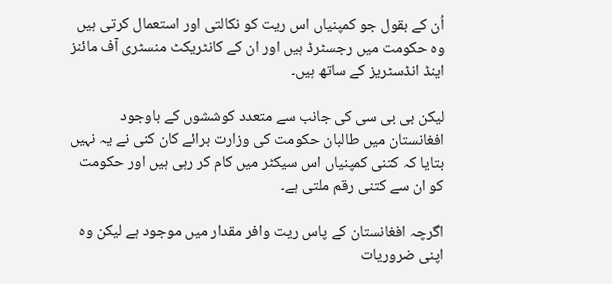اُن کے بقول جو کمپنیاں اس ریت کو نکالتی اور استعمال کرتی ہیں وہ حکومت میں رجسٹرڈ ہیں اور ان کے کانٹریکٹ منسٹری آف مائنز اینڈ انڈسٹریز کے ساتھ ہیں۔

لیکن بی بی سی کی جانب سے متعدد کوششوں کے باوجود افغانستان میں طالبان حکومت کی وزارت برائے کان کنی نے یہ نہیں بتایا کہ کتنی کمپنیاں اس سیکٹر میں کام کر رہی ہیں اور حکومت کو ان سے کتنی رقم ملتی ہے۔

اگرچہ افغانستان کے پاس ریت وافر مقدار میں موجود ہے لیکن وہ اپنی ضروریات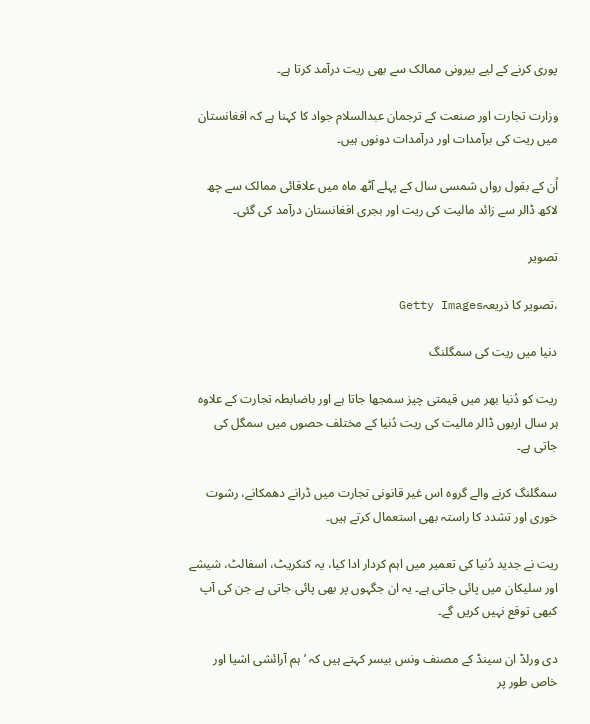پوری کرنے کے لیے بیرونی ممالک سے بھی ریت درآمد کرتا ہے۔

وزارت تجارت اور صنعت کے ترجمان عبدالسلام جواد کا کہنا ہے کہ افغانستان میں ریت کی برآمدات اور درآمدات دونوں ہیں۔

اُن کے بقول رواں شمسی سال کے پہلے آٹھ ماہ میں علاقائی ممالک سے چھ لاکھ ڈالر سے زائد مالیت کی ریت اور بجری افغانستان درآمد کی گئی۔

تصویر

،تصویر کا ذریعہGetty Images

دنیا میں ریت کی سمگلنگ

ریت کو دُنیا بھر میں قیمتی چیز سمجھا جاتا ہے اور باضابطہ تجارت کے علاوہ ہر سال اربوں ڈالر مالیت کی ریت دُنیا کے مختلف حصوں میں سمگل کی جاتی ہے۔

سمگلنگ کرنے والے گروہ اس غیر قانونی تجارت میں ڈرانے دھمکانے، رشوت خوری اور تشدد کا راستہ بھی استعمال کرتے ہیں۔

ریت نے جدید دُنیا کی تعمیر میں اہم کردار ادا کیا، یہ کنکریٹ، اسفالٹ، شیشے اور سلیکان میں پائی جاتی ہے۔ یہ ان جگہوں پر بھی پائی جاتی ہے جن کی آپ کبھی توقع نہیں کریں گے۔

دی ورلڈ ان سینڈ کے مصنف ونس بیسر کہتے ہیں کہ ’ہم آرائشی اشیا اور خاص طور پر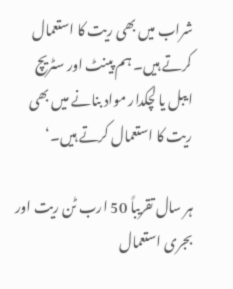شراب میں بھی ریت کا استعمال کرتے ہیں۔ ہم پینٹ اور سٹریچ ایبل یا لچکدار مواد بنانے میں بھی ریت کا استعمال کرتے ہیں۔‘

ہر سال تقریباً 50 ارب ٹن ریت اور بجری استعمال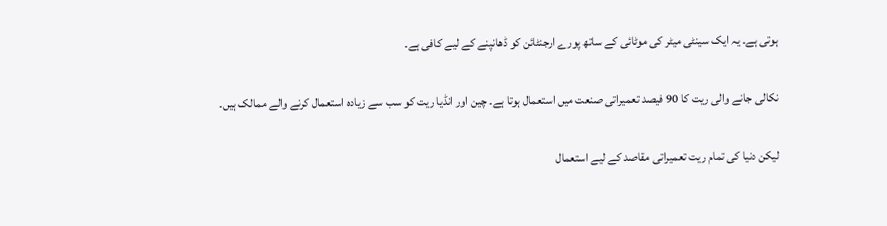ہوتی ہے۔ یہ ایک سینٹی میٹر کی موٹائی کے ساتھ پورے ارجنٹائن کو ڈھانپنے کے لیے کافی ہے۔

نکالی جانے والی ریت کا 90 فیصد تعمیراتی صنعت میں استعمال ہوتا ہے۔ چین اور انڈیا ریت کو سب سے زیادہ استعمال کرنے والے ممالک ہیں۔

لیکن دنیا کی تمام ریت تعمیراتی مقاصد کے لیے استعمال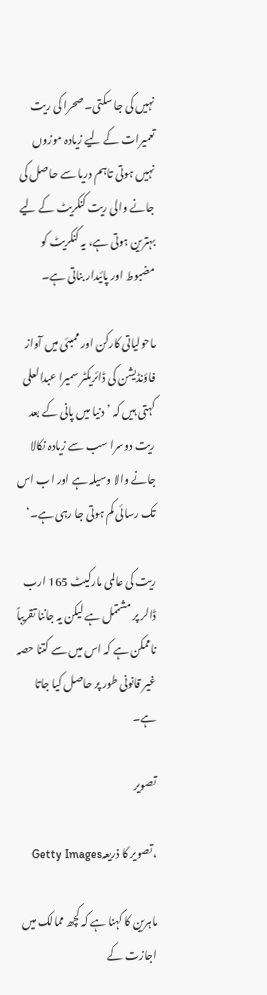نہیں کی جا سکتی۔ صحرا کی ریت تعمیرات کے لیے زیادہ موزوں نہیں ہوتی تاہم دریا سے حاصل کی جانے والی ریت کنکریٹ کے لیے بہترین ہوتی ہے، یہ کنکریٹ کو مضبوط اور پائیدار بناتی ہے۔

ماحولیاتی کارکن اور ممبئی میں آواز فاؤنڈیشن کی ڈائریکٹر سمیرا عبدالعلی کہتی ہیں کہ ’دنیا میں پانی کے بعد ریت دوسرا سب سے زیادہ نکالا جانے والا وسیلہ ہے اور اب اس تک رسائی کم ہوتی جا رہی ہے۔‘

ریت کی عالمی مارکیٹ 165 ارب ڈالر پر مشتمل ہے لیکن یہ جاننا تقریباً ناممکن ہے کہ اس میں سے کتنا حصہ غیر قانونی طور پر حاصل کیا جاتا ہے۔

تصویر

،تصویر کا ذریعہGetty Images

ماہرین کا کہنا ہے کہ کچھ ممالک میں اجازت کے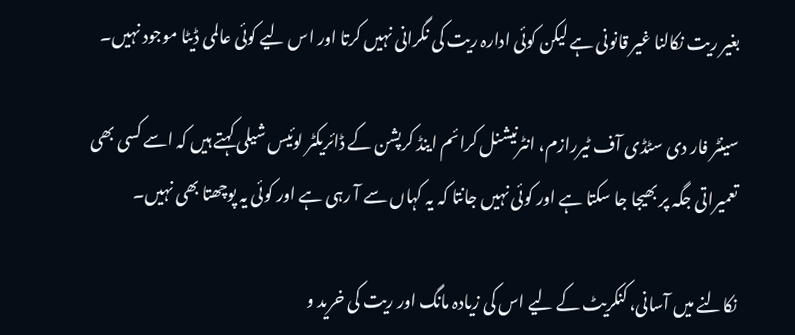بغیر ریت نکالنا غیر قانونی ہے لیکن کوئی ادارہ ریت کی نگرانی نہیں کرتا اور اس لیے کوئی عالمی ڈیٹا موجود نہیں۔

سینٹر فار دی سٹڈی آف ٹیررازم، انٹرنیشنل کرائم اینڈ کرپشن کے ڈائریکٹر لوئیس شیلی کہتے ہیں کہ اسے کسی بھی تعمیراتی جگہ پر بھیجا جا سکتا ہے اور کوئی نہیں جانتا کہ یہ کہاں سے آ رہی ہے اور کوئی یہ پوچھتا بھی نہیں۔

نکالنے میں آسانی، کنکریٹ کے لیے اس کی زیادہ مانگ اور ریت کی خرید و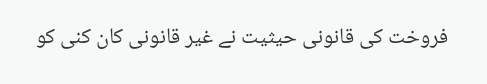فروخت کی قانونی حیثیت نے غیر قانونی کان کنی کو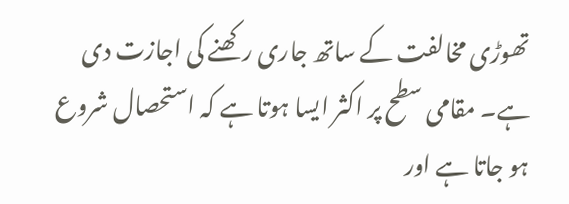تھوڑی مخالفت کے ساتھ جاری رکھنے کی اجازت دی ہے۔ مقامی سطح پر اکثر ایسا ہوتا ہے کہ استحصال شروع ہو جاتا ہے اور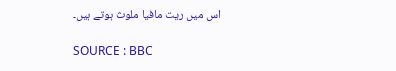اس میں ریت مافیا ملوث ہوتے ہیں۔

SOURCE : BBC